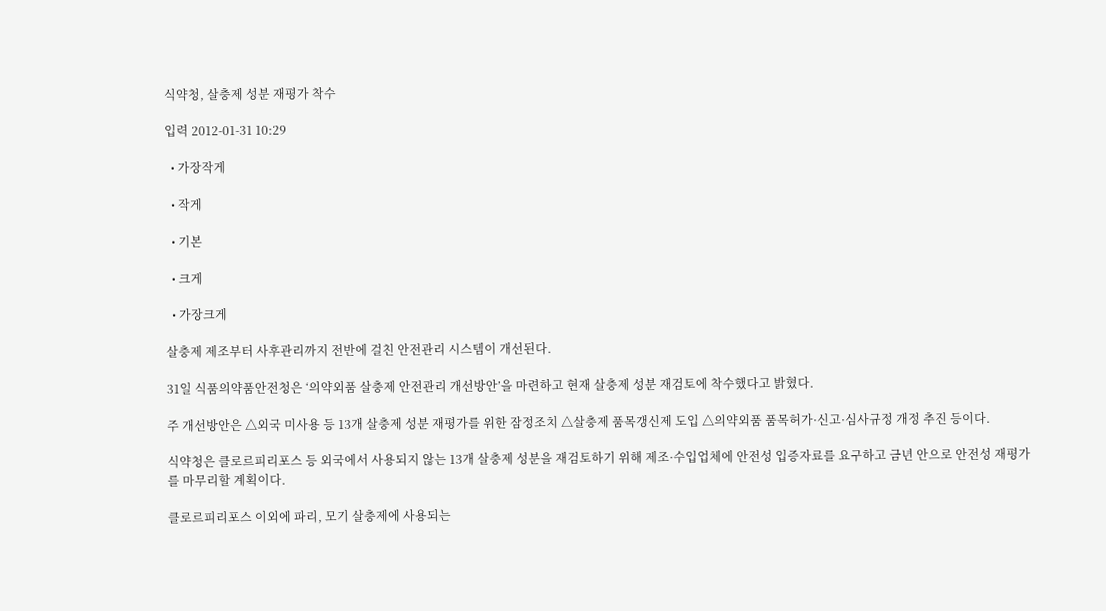식약청, 살충제 성분 재평가 착수

입력 2012-01-31 10:29

  • 가장작게

  • 작게

  • 기본

  • 크게

  • 가장크게

살충제 제조부터 사후관리까지 전반에 걸친 안전관리 시스템이 개선된다.

31일 식품의약품안전청은 ‘의약외품 살충제 안전관리 개선방안’을 마련하고 현재 살충제 성분 재검토에 착수했다고 밝혔다.

주 개선방안은 △외국 미사용 등 13개 살충제 성분 재평가를 위한 잠정조치 △살충제 품목갱신제 도입 △의약외품 품목허가·신고·심사규정 개정 추진 등이다.

식약청은 클로르피리포스 등 외국에서 사용되지 않는 13개 살충제 성분을 재검토하기 위해 제조·수입업체에 안전성 입증자료를 요구하고 금년 안으로 안전성 재평가를 마무리할 계획이다.

클로르피리포스 이외에 파리, 모기 살충제에 사용되는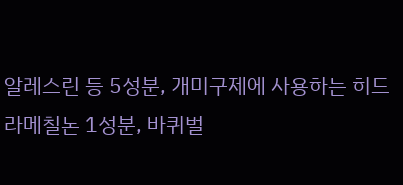알레스린 등 5성분, 개미구제에 사용하는 히드라메칠논 1성분, 바퀴벌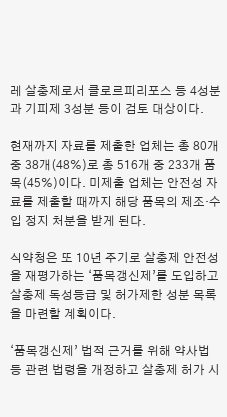레 살충제로서 클로르피리포스 등 4성분과 기피제 3성분 등이 검토 대상이다.

현재까지 자료를 제출한 업체는 총 80개 중 38개(48%)로 총 516개 중 233개 품목(45%)이다. 미제출 업체는 안전성 자료를 제출할 때까지 해당 품목의 제조·수입 정지 처분을 받게 된다.

식약청은 또 10년 주기로 살충제 안전성을 재평가하는 ‘품목갱신제’를 도입하고 살충제 독성등급 및 허가제한 성분 목록을 마련할 계획이다.

‘품목갱신제’ 법적 근거를 위해 약사법 등 관련 법령을 개정하고 살충제 허가 시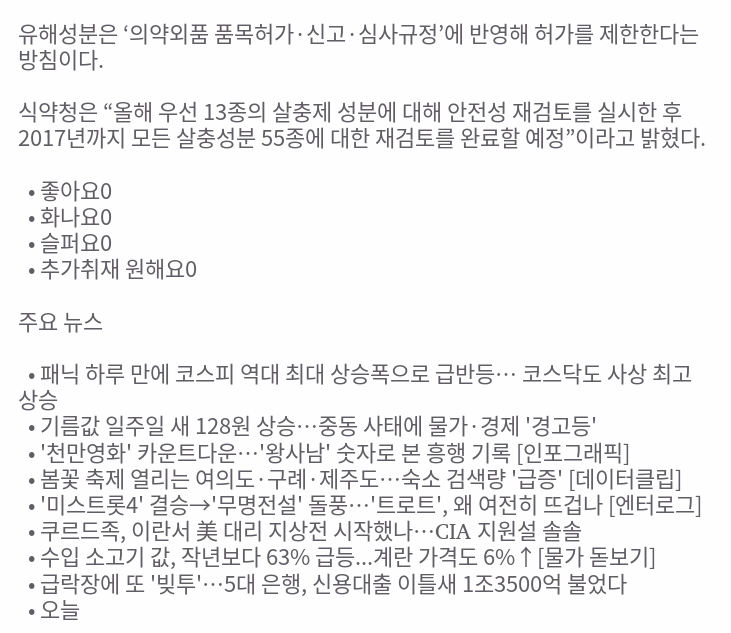유해성분은 ‘의약외품 품목허가·신고·심사규정’에 반영해 허가를 제한한다는 방침이다.

식약청은 “올해 우선 13종의 살충제 성분에 대해 안전성 재검토를 실시한 후 2017년까지 모든 살충성분 55종에 대한 재검토를 완료할 예정”이라고 밝혔다.

  • 좋아요0
  • 화나요0
  • 슬퍼요0
  • 추가취재 원해요0

주요 뉴스

  • 패닉 하루 만에 코스피 역대 최대 상승폭으로 급반등⋯ 코스닥도 사상 최고 상승
  • 기름값 일주일 새 128원 상승…중동 사태에 물가·경제 '경고등'
  • '천만영화' 카운트다운…'왕사남' 숫자로 본 흥행 기록 [인포그래픽]
  • 봄꽃 축제 열리는 여의도·구례·제주도…숙소 검색량 '급증' [데이터클립]
  • '미스트롯4' 결승→'무명전설' 돌풍⋯'트로트', 왜 여전히 뜨겁나 [엔터로그]
  • 쿠르드족, 이란서 美 대리 지상전 시작했나…CIA 지원설 솔솔
  • 수입 소고기 값, 작년보다 63% 급등...계란 가격도 6%↑[물가 돋보기]
  • 급락장에 또 '빚투'…5대 은행, 신용대출 이틀새 1조3500억 불었다
  • 오늘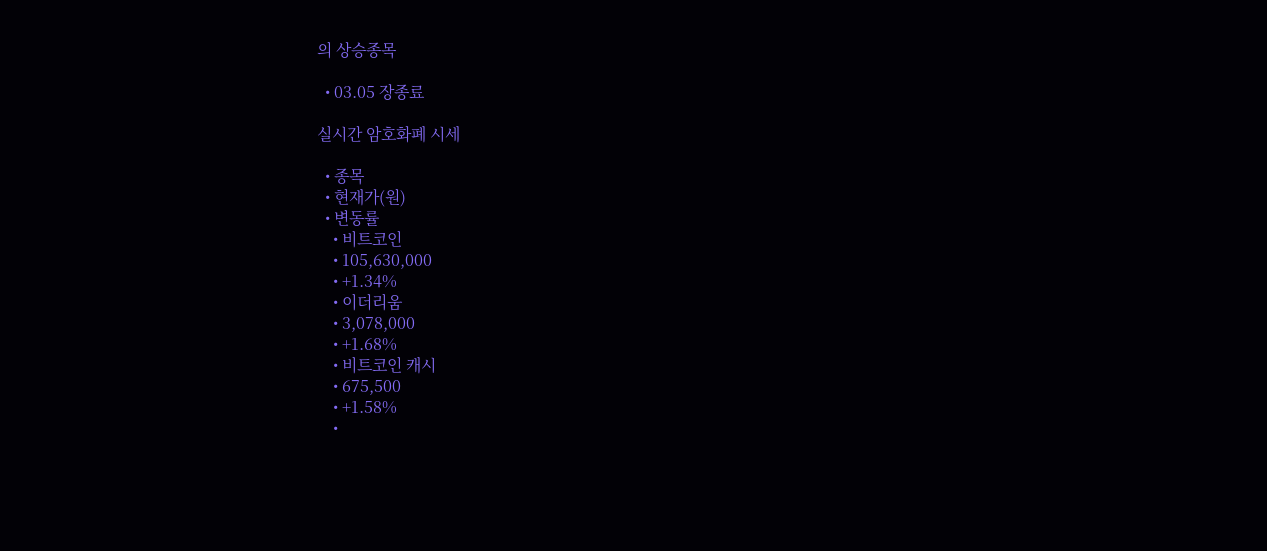의 상승종목

  • 03.05 장종료

실시간 암호화폐 시세

  • 종목
  • 현재가(원)
  • 변동률
    • 비트코인
    • 105,630,000
    • +1.34%
    • 이더리움
    • 3,078,000
    • +1.68%
    • 비트코인 캐시
    • 675,500
    • +1.58%
    •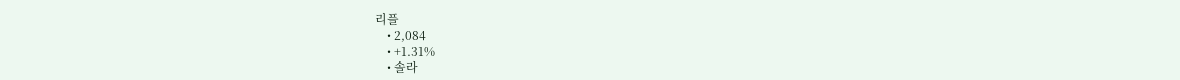리플
    • 2,084
    • +1.31%
    • 솔라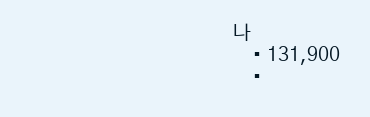나
    • 131,900
    •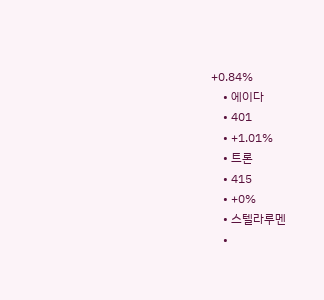+0.84%
    • 에이다
    • 401
    • +1.01%
    • 트론
    • 415
    • +0%
    • 스텔라루멘
    •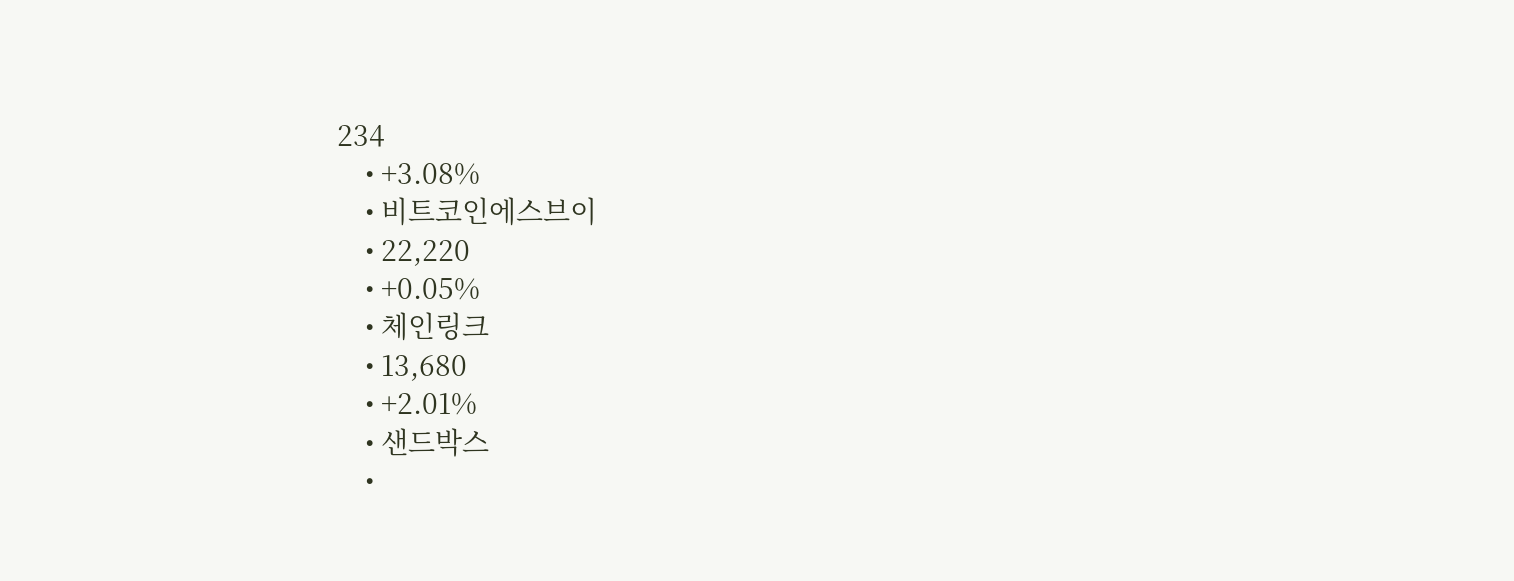234
    • +3.08%
    • 비트코인에스브이
    • 22,220
    • +0.05%
    • 체인링크
    • 13,680
    • +2.01%
    • 샌드박스
    •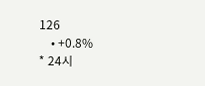126
    • +0.8%
* 24시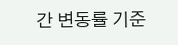간 변동률 기준